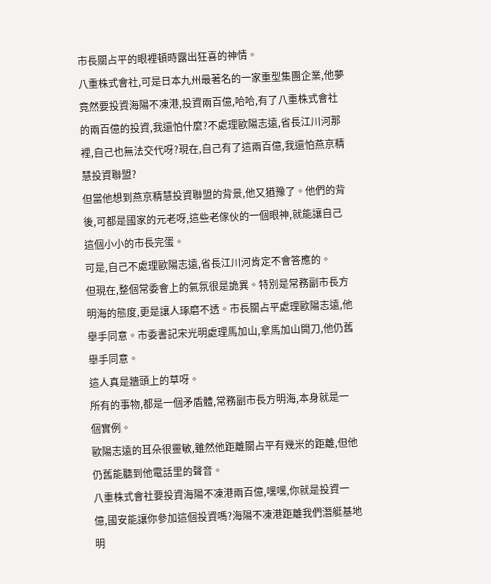市長關占平的眼裡頓時露出狂喜的神情。
八重株式會社,可是日本九州最著名的一家重型集團企業,他夢竟然要投資海陽不凍港,投資兩百億,哈哈,有了八重株式會社的兩百億的投資,我還怕什麼?不處理歐陽志遠,省長江川河那裡,自己也無法交代呀?現在,自己有了這兩百億,我還怕燕京精慧投資聯盟?
但當他想到燕京精慧投資聯盟的背景,他又猶豫了。他們的背後,可都是國家的元老呀,這些老傢伙的一個眼神,就能讓自己這個小小的市長完蛋。
可是,自己不處理歐陽志遠,省長江川河肯定不會答應的。
但現在,整個常委會上的氣氛很是詭異。特別是常務副市長方明海的態度,更是讓人琢磨不透。市長關占平處理歐陽志遠,他舉手同意。市委書記宋光明處理馬加山,拿馬加山開刀,他仍舊舉手同意。
這人真是牆頭上的草呀。
所有的事物,都是一個矛盾體,常務副市長方明海,本身就是一個實例。
歐陽志遠的耳朵很靈敏,雖然他距離關占平有幾米的距離,但他仍舊能聽到他電話里的聲音。
八重株式會社要投資海陽不凍港兩百億,嘿嘿,你就是投資一億,國安能讓你參加這個投資嗎?海陽不凍港距離我們潛艇基地明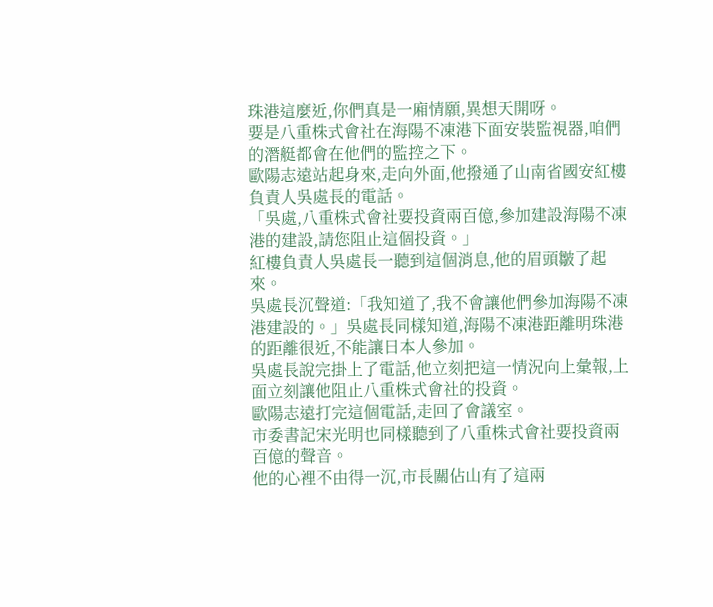珠港這麼近,你們真是一廂情願,異想天開呀。
要是八重株式會社在海陽不凍港下面安裝監視器,咱們的潛艇都會在他們的監控之下。
歐陽志遠站起身來,走向外面,他撥通了山南省國安紅樓負責人吳處長的電話。
「吳處,八重株式會社要投資兩百億,參加建設海陽不凍港的建設,請您阻止這個投資。」
紅樓負責人吳處長一聽到這個消息,他的眉頭皺了起來。
吳處長沉聲道:「我知道了,我不會讓他們參加海陽不凍港建設的。」吳處長同樣知道,海陽不凍港距離明珠港的距離很近,不能讓日本人參加。
吳處長說完掛上了電話,他立刻把這一情況向上彙報,上面立刻讓他阻止八重株式會社的投資。
歐陽志遠打完這個電話,走回了會議室。
市委書記宋光明也同樣聽到了八重株式會社要投資兩百億的聲音。
他的心裡不由得一沉,市長關佔山有了這兩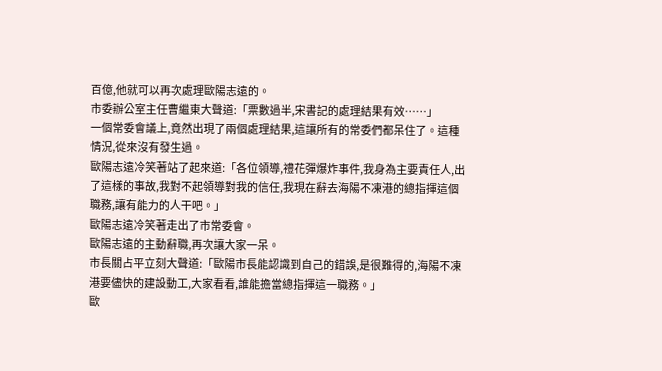百億,他就可以再次處理歐陽志遠的。
市委辦公室主任曹繼東大聲道:「票數過半,宋書記的處理結果有效……」
一個常委會議上,竟然出現了兩個處理結果,這讓所有的常委們都呆住了。這種情況,從來沒有發生過。
歐陽志遠冷笑著站了起來道:「各位領導,禮花彈爆炸事件,我身為主要責任人,出了這樣的事故,我對不起領導對我的信任,我現在辭去海陽不凍港的總指揮這個職務,讓有能力的人干吧。」
歐陽志遠冷笑著走出了市常委會。
歐陽志遠的主動辭職,再次讓大家一呆。
市長關占平立刻大聲道:「歐陽市長能認識到自己的錯誤,是很難得的,海陽不凍港要儘快的建設動工,大家看看,誰能擔當總指揮這一職務。」
歐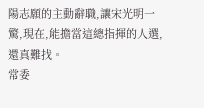陽志願的主動辭職,讓宋光明一驚,現在,能擔當這總指揮的人選,還真難找。
常委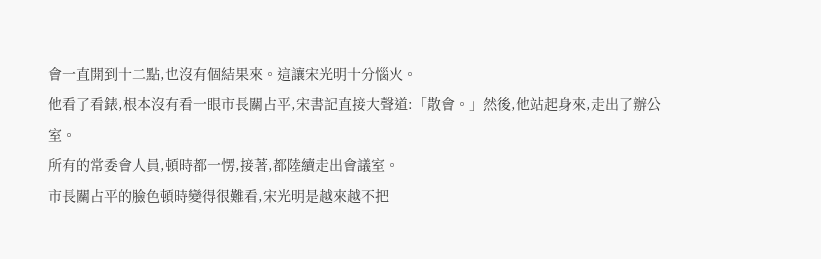會一直開到十二點,也沒有個結果來。這讓宋光明十分惱火。
他看了看錶,根本沒有看一眼市長關占平,宋書記直接大聲道:「散會。」然後,他站起身來,走出了辦公室。
所有的常委會人員,頓時都一愣,接著,都陸續走出會議室。
市長關占平的臉色頓時變得很難看,宋光明是越來越不把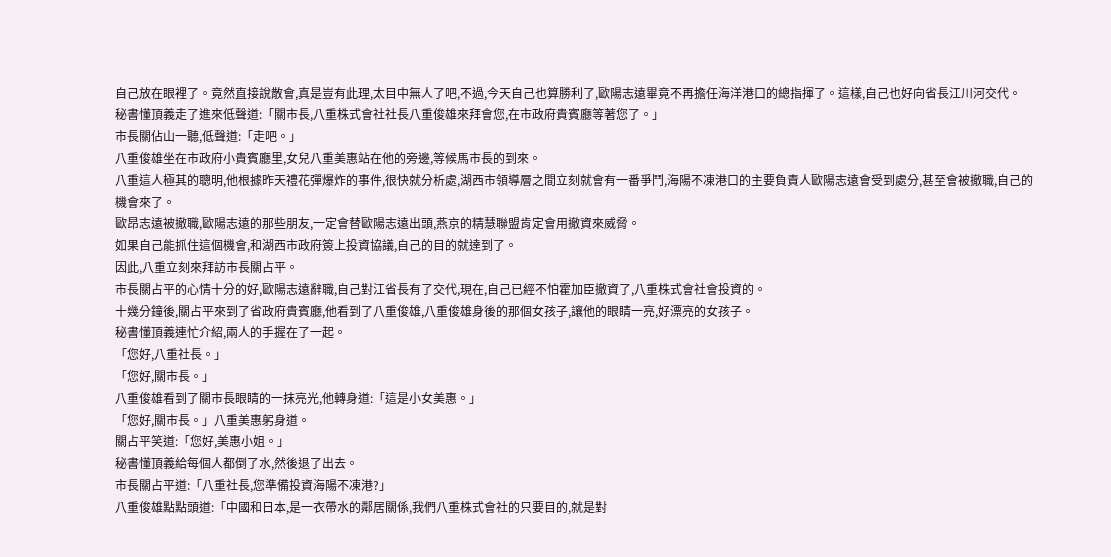自己放在眼裡了。竟然直接說散會,真是豈有此理,太目中無人了吧,不過,今天自己也算勝利了,歐陽志遠畢竟不再擔任海洋港口的總指揮了。這樣,自己也好向省長江川河交代。
秘書懂頂義走了進來低聲道:「關市長,八重株式會社社長八重俊雄來拜會您,在市政府貴賓廳等著您了。」
市長關佔山一聽,低聲道:「走吧。」
八重俊雄坐在市政府小貴賓廳里,女兒八重美惠站在他的旁邊,等候馬市長的到來。
八重這人極其的聰明,他根據昨天禮花彈爆炸的事件,很快就分析處,湖西市領導層之間立刻就會有一番爭鬥,海陽不凍港口的主要負責人歐陽志遠會受到處分,甚至會被撤職,自己的機會來了。
歐昂志遠被撤職,歐陽志遠的那些朋友,一定會替歐陽志遠出頭,燕京的精慧聯盟肯定會用撤資來威脅。
如果自己能抓住這個機會,和湖西市政府簽上投資協議,自己的目的就達到了。
因此,八重立刻來拜訪市長關占平。
市長關占平的心情十分的好,歐陽志遠辭職,自己對江省長有了交代,現在,自己已經不怕霍加臣撤資了,八重株式會社會投資的。
十幾分鐘後,關占平來到了省政府貴賓廳,他看到了八重俊雄,八重俊雄身後的那個女孩子,讓他的眼睛一亮,好漂亮的女孩子。
秘書懂頂義連忙介紹,兩人的手握在了一起。
「您好,八重社長。」
「您好,關市長。」
八重俊雄看到了關市長眼睛的一抹亮光,他轉身道:「這是小女美惠。」
「您好,關市長。」八重美惠躬身道。
關占平笑道:「您好,美惠小姐。」
秘書懂頂義給每個人都倒了水,然後退了出去。
市長關占平道:「八重社長,您準備投資海陽不凍港?」
八重俊雄點點頭道:「中國和日本,是一衣帶水的鄰居關係,我們八重株式會社的只要目的,就是對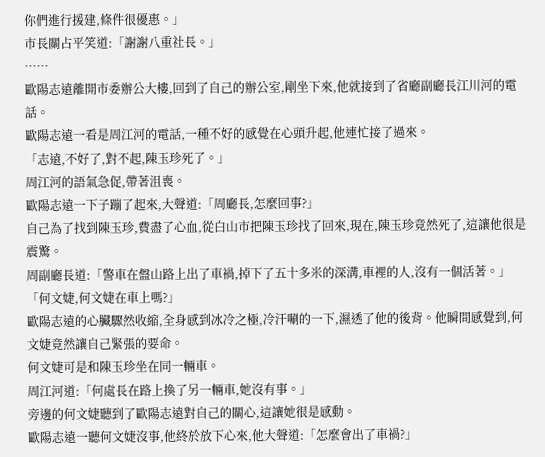你們進行援建,條件很優惠。」
市長關占平笑道:「謝謝八重社長。」
……
歐陽志遠離開市委辦公大樓,回到了自己的辦公室,剛坐下來,他就接到了省廳副廳長江川河的電話。
歐陽志遠一看是周江河的電話,一種不好的感覺在心頭升起,他連忙接了過來。
「志遠,不好了,對不起,陳玉珍死了。」
周江河的語氣急促,帶著沮喪。
歐陽志遠一下子蹦了起來,大聲道:「周廳長,怎麼回事?」
自己為了找到陳玉珍,費盡了心血,從白山市把陳玉珍找了回來,現在,陳玉珍竟然死了,這讓他很是震驚。
周副廳長道:「警車在盤山路上出了車禍,掉下了五十多米的深溝,車裡的人,沒有一個活著。」
「何文婕,何文婕在車上嗎?」
歐陽志遠的心臟驟然收縮,全身感到冰冷之極,冷汗唰的一下,濕透了他的後背。他瞬間感覺到,何文婕竟然讓自己緊張的要命。
何文婕可是和陳玉珍坐在同一輛車。
周江河道:「何處長在路上換了另一輛車,她沒有事。」
旁邊的何文婕聽到了歐陽志遠對自己的關心,這讓她很是感動。
歐陽志遠一聽何文婕沒事,他終於放下心來,他大聲道:「怎麼會出了車禍?」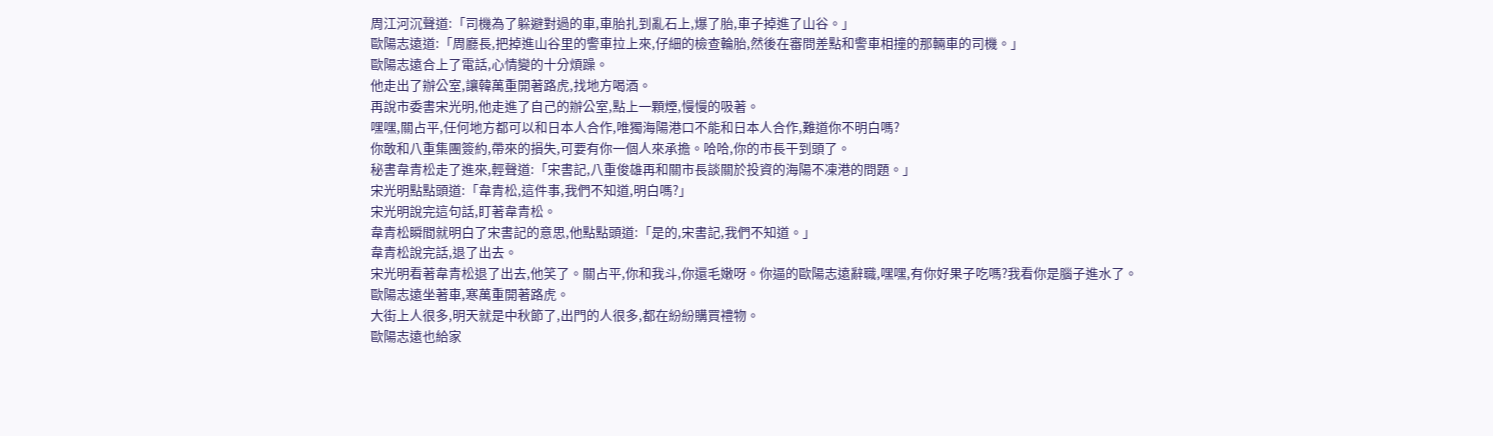周江河沉聲道:「司機為了躲避對過的車,車胎扎到亂石上,爆了胎,車子掉進了山谷。」
歐陽志遠道:「周廳長,把掉進山谷里的警車拉上來,仔細的檢查輪胎,然後在審問差點和警車相撞的那輛車的司機。」
歐陽志遠合上了電話,心情變的十分煩躁。
他走出了辦公室,讓韓萬重開著路虎,找地方喝酒。
再說市委書宋光明,他走進了自己的辦公室,點上一顆煙,慢慢的吸著。
嘿嘿,關占平,任何地方都可以和日本人合作,唯獨海陽港口不能和日本人合作,難道你不明白嗎?
你敢和八重集團簽約,帶來的損失,可要有你一個人來承擔。哈哈,你的市長干到頭了。
秘書韋青松走了進來,輕聲道:「宋書記,八重俊雄再和關市長談關於投資的海陽不凍港的問題。」
宋光明點點頭道:「韋青松,這件事,我們不知道,明白嗎?」
宋光明說完這句話,盯著韋青松。
韋青松瞬間就明白了宋書記的意思,他點點頭道:「是的,宋書記,我們不知道。」
韋青松說完話,退了出去。
宋光明看著韋青松退了出去,他笑了。關占平,你和我斗,你還毛嫩呀。你逼的歐陽志遠辭職,嘿嘿,有你好果子吃嗎?我看你是腦子進水了。
歐陽志遠坐著車,寒萬重開著路虎。
大街上人很多,明天就是中秋節了,出門的人很多,都在紛紛購買禮物。
歐陽志遠也給家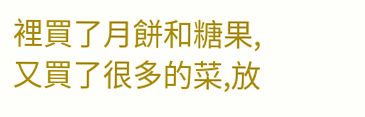裡買了月餅和糖果,又買了很多的菜,放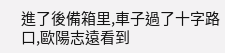進了後備箱里,車子過了十字路口,歐陽志遠看到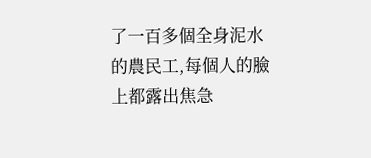了一百多個全身泥水的農民工,每個人的臉上都露出焦急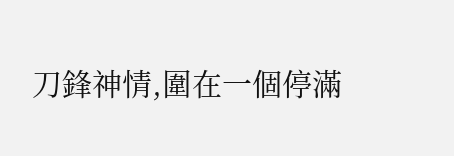刀鋒神情,圍在一個停滿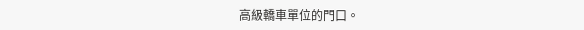高級轎車單位的門口。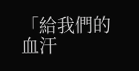「給我們的血汗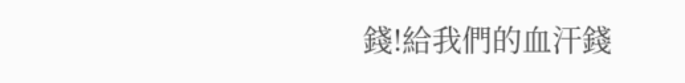錢!給我們的血汗錢